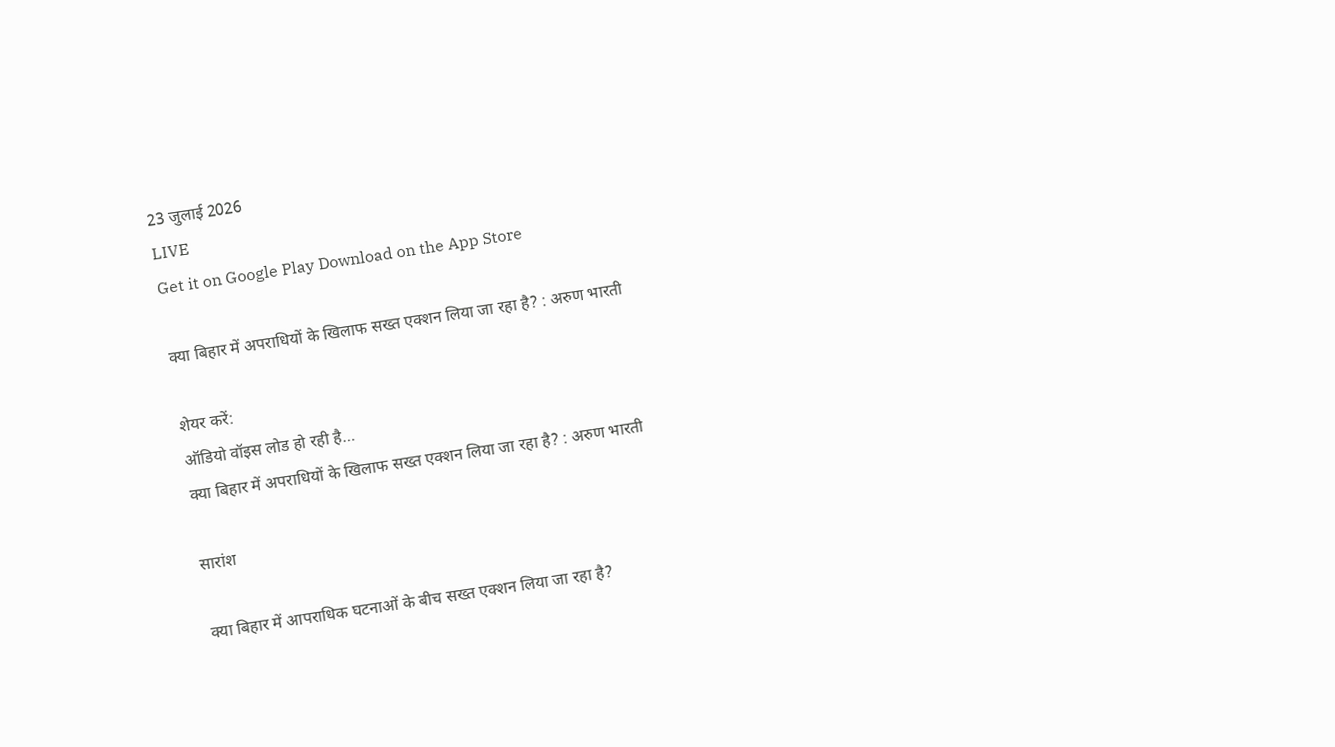23 जुलाई 2026
LIVE
Get it on Google Play Download on the App Store

क्या बिहार में अपराधियों के खिलाफ सख्त एक्शन लिया जा रहा है? : अरुण भारती

शेयर करें:
ऑडियो वॉइस लोड हो रही है…
क्या बिहार में अपराधियों के खिलाफ सख्त एक्शन लिया जा रहा है? : अरुण भारती

सारांश

क्या बिहार में आपराधिक घटनाओं के बीच सख्त एक्शन लिया जा रहा है?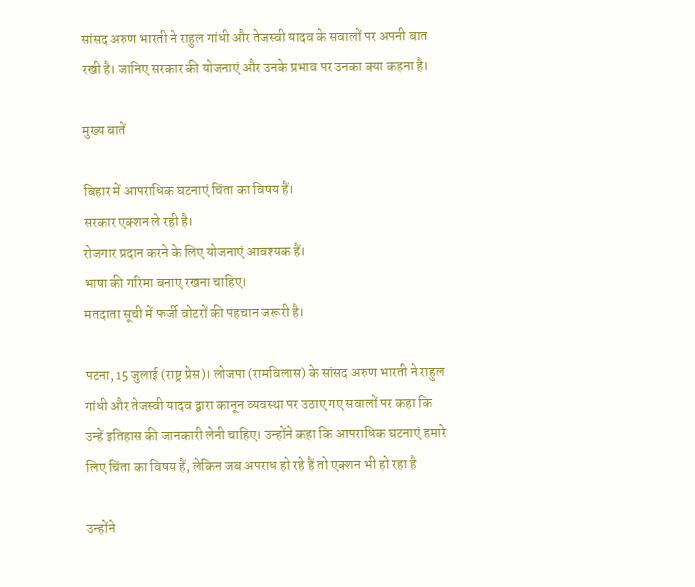सांसद अरुण भारती ने राहुल गांधी और तेजस्वी यादव के सवालों पर अपनी बात रखी है। जानिए सरकार की योजनाएं और उनके प्रभाव पर उनका क्या कहना है।

मुख्य बातें

बिहार में आपराधिक घटनाएं चिंता का विषय हैं।
सरकार एक्शन ले रही है।
रोजगार प्रदान करने के लिए योजनाएं आवश्यक हैं।
भाषा की गरिमा बनाए रखना चाहिए।
मतदाता सूची में फर्जी वोटरों की पहचान जरूरी है।

पटना, 15 जुलाई (राष्ट्र प्रेस)। लोजपा (रामविलास) के सांसद अरुण भारती ने राहुल गांधी और तेजस्वी यादव द्वारा कानून व्यवस्था पर उठाए गए सवालों पर कहा कि उन्हें इतिहास की जानकारी लेनी चाहिए। उन्होंने कहा कि आपराधिक घटनाएं हमारे लिए चिंता का विषय हैं, लेकिन जब अपराध हो रहे हैं तो एक्शन भी हो रहा है

उन्होंने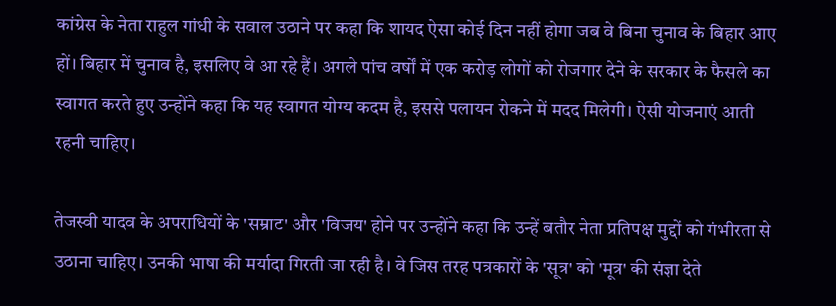कांग्रेस के नेता राहुल गांधी के सवाल उठाने पर कहा कि शायद ऐसा कोई दिन नहीं होगा जब वे बिना चुनाव के बिहार आए हों। बिहार में चुनाव है, इसलिए वे आ रहे हैं। अगले पांच वर्षों में एक करोड़ लोगों को रोजगार देने के सरकार के फैसले का स्वागत करते हुए उन्होंने कहा कि यह स्वागत योग्य कदम है, इससे पलायन रोकने में मदद मिलेगी। ऐसी योजनाएं आती रहनी चाहिए।

तेजस्वी यादव के अपराधियों के 'सम्राट' और 'विजय' होने पर उन्होंने कहा कि उन्हें बतौर नेता प्रतिपक्ष मुद्दों को गंभीरता से उठाना चाहिए। उनकी भाषा की मर्यादा गिरती जा रही है। वे जिस तरह पत्रकारों के 'सूत्र' को 'मूत्र' की संज्ञा देते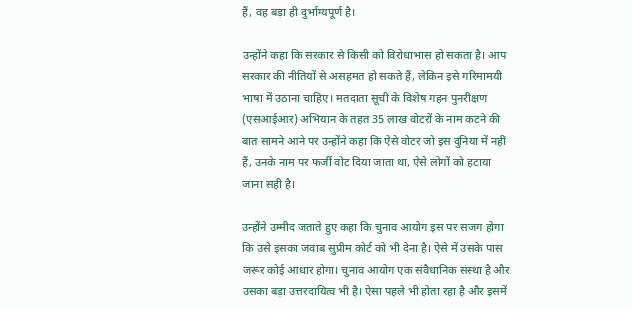हैं, वह बड़ा ही दुर्भाग्यपूर्ण है।

उन्होंने कहा कि सरकार से किसी को विरोधाभास हो सकता है। आप सरकार की नीतियों से असहमत हो सकते हैं, लेकिन इसे गरिमामयी भाषा में उठाना चाहिए। मतदाता सूची के विशेष गहन पुनरीक्षण (एसआईआर) अभियान के तहत 35 लाख वोटरों के नाम कटने की बात सामने आने पर उन्होंने कहा कि ऐसे वोटर जो इस दुनिया में नहीं हैं, उनके नाम पर फर्जी वोट दिया जाता था, ऐसे लोगों को हटाया जाना सही है।

उन्होंने उम्मीद जताते हुए कहा कि चुनाव आयोग इस पर सजग होगा कि उसे इसका जवाब सुप्रीम कोर्ट को भी देना है। ऐसे में उसके पास जरूर कोई आधार होगा। चुनाव आयोग एक संवैधानिक संस्था है और उसका बड़ा उत्तरदायित्व भी है। ऐसा पहले भी होता रहा है और इसमें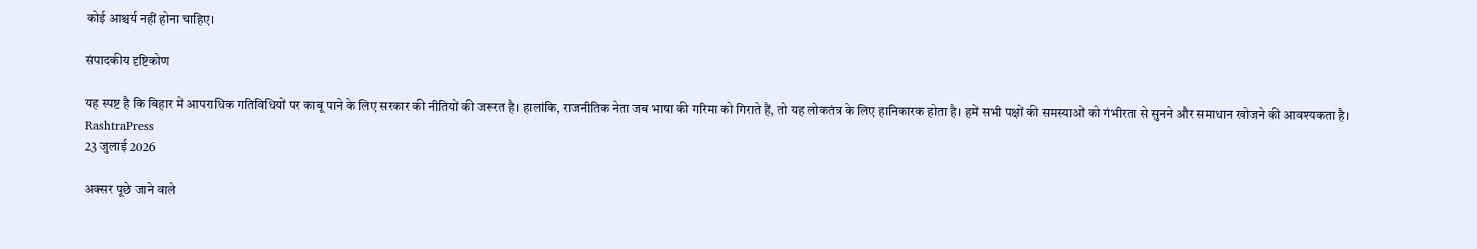कोई आश्चर्य नहीं होना चाहिए।

संपादकीय दृष्टिकोण

यह स्पष्ट है कि बिहार में आपराधिक गतिविधियों पर काबू पाने के लिए सरकार की नीतियों की जरूरत है। हालांकि, राजनीतिक नेता जब भाषा की गरिमा को गिराते हैं, तो यह लोकतंत्र के लिए हानिकारक होता है। हमें सभी पक्षों की समस्याओं को गंभीरता से सुनने और समाधान खोजने की आवश्यकता है।
RashtraPress
23 जुलाई 2026

अक्सर पूछे जाने वाले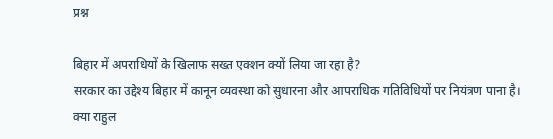प्रश्न

बिहार में अपराधियों के खिलाफ सख्त एक्शन क्यों लिया जा रहा है?
सरकार का उद्देश्य बिहार में कानून व्यवस्था को सुधारना और आपराधिक गतिविधियों पर नियंत्रण पाना है।
क्या राहुल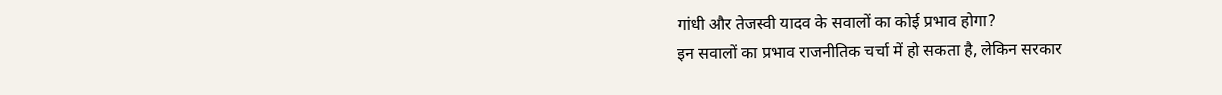गांधी और तेजस्वी यादव के सवालों का कोई प्रभाव होगा?
इन सवालों का प्रभाव राजनीतिक चर्चा में हो सकता है, लेकिन सरकार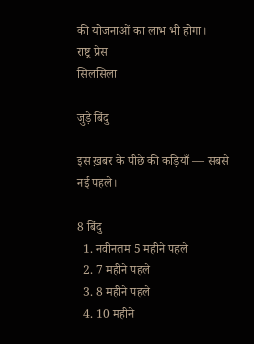की योजनाओं का लाभ भी होगा।
राष्ट्र प्रेस
सिलसिला

जुड़े बिंदु

इस ख़बर के पीछे की कड़ियाँ — सबसे नई पहले।

8 बिंदु
  1. नवीनतम 5 महीने पहले
  2. 7 महीने पहले
  3. 8 महीने पहले
  4. 10 महीने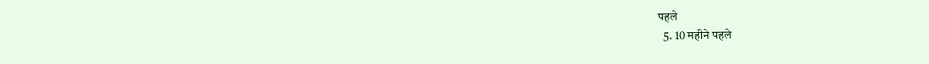पहले
  5. 10 महीने पहले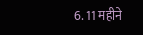6. 11 महीने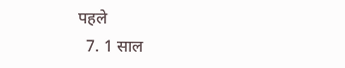पहले
  7. 1 साल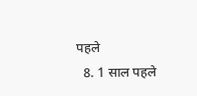पहले
  8. 1 साल पहले